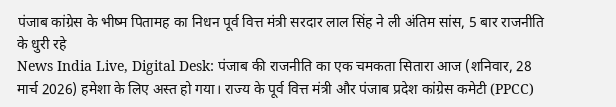पंजाब कांग्रेस के भीष्म पितामह का निधन पूर्व वित्त मंत्री सरदार लाल सिंह ने ली अंतिम सांस, 5 बार राजनीति के धुरी रहे
News India Live, Digital Desk: पंजाब की राजनीति का एक चमकता सितारा आज (शनिवार, 28 मार्च 2026) हमेशा के लिए अस्त हो गया। राज्य के पूर्व वित्त मंत्री और पंजाब प्रदेश कांग्रेस कमेटी (PPCC)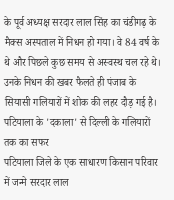के पूर्व अध्यक्ष सरदार लाल सिंह का चंडीगढ़ के मैक्स अस्पताल में निधन हो गया। वे 84 वर्ष के थे और पिछले कुछ समय से अस्वस्थ चल रहे थे। उनके निधन की खबर फैलते ही पंजाब के सियासी गलियारों में शोक की लहर दौड़ गई है।
पटियाला के 'दकाला' से दिल्ली के गलियारों तक का सफर
पटियाला जिले के एक साधारण किसान परिवार में जन्मे सरदार लाल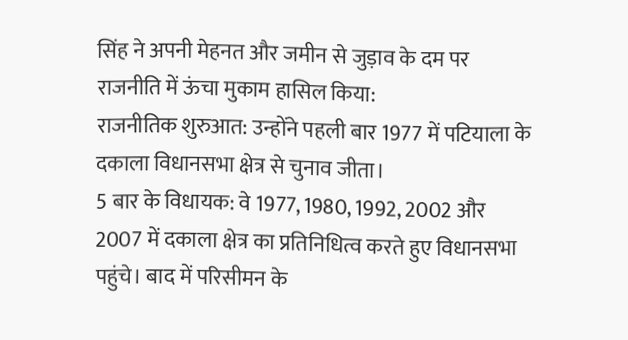सिंह ने अपनी मेहनत और जमीन से जुड़ाव के दम पर राजनीति में ऊंचा मुकाम हासिल किया:
राजनीतिक शुरुआत: उन्होंने पहली बार 1977 में पटियाला के दकाला विधानसभा क्षेत्र से चुनाव जीता।
5 बार के विधायक: वे 1977, 1980, 1992, 2002 और 2007 में दकाला क्षेत्र का प्रतिनिधित्व करते हुए विधानसभा पहुंचे। बाद में परिसीमन के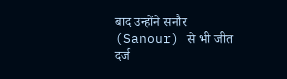बाद उन्होंने सनौर (Sanour) से भी जीत दर्ज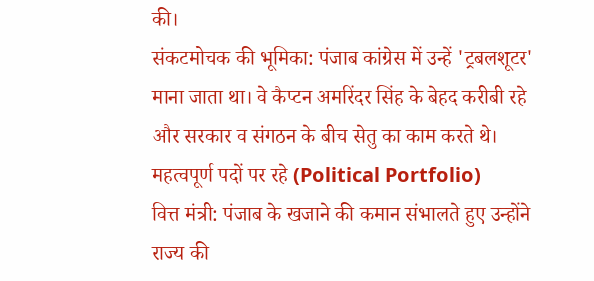की।
संकटमोचक की भूमिका: पंजाब कांग्रेस में उन्हें 'ट्रबलशूटर' माना जाता था। वे कैप्टन अमरिंदर सिंह के बेहद करीबी रहे और सरकार व संगठन के बीच सेतु का काम करते थे।
महत्वपूर्ण पदों पर रहे (Political Portfolio)
वित्त मंत्री: पंजाब के खजाने की कमान संभालते हुए उन्होंने राज्य की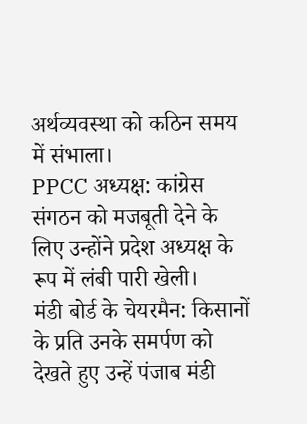अर्थव्यवस्था को कठिन समय में संभाला।
PPCC अध्यक्ष: कांग्रेस संगठन को मजबूती देने के लिए उन्होंने प्रदेश अध्यक्ष के रूप में लंबी पारी खेली।
मंडी बोर्ड के चेयरमैन: किसानों के प्रति उनके समर्पण को देखते हुए उन्हें पंजाब मंडी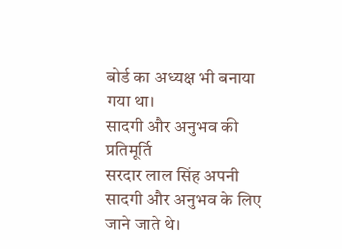बोर्ड का अध्यक्ष भी बनाया गया था।
सादगी और अनुभव की प्रतिमूर्ति
सरदार लाल सिंह अपनी सादगी और अनुभव के लिए जाने जाते थे।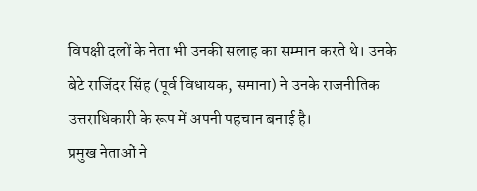विपक्षी दलों के नेता भी उनकी सलाह का सम्मान करते थे। उनके बेटे राजिंदर सिंह (पूर्व विधायक, समाना) ने उनके राजनीतिक उत्तराधिकारी के रूप में अपनी पहचान बनाई है।
प्रमुख नेताओं ने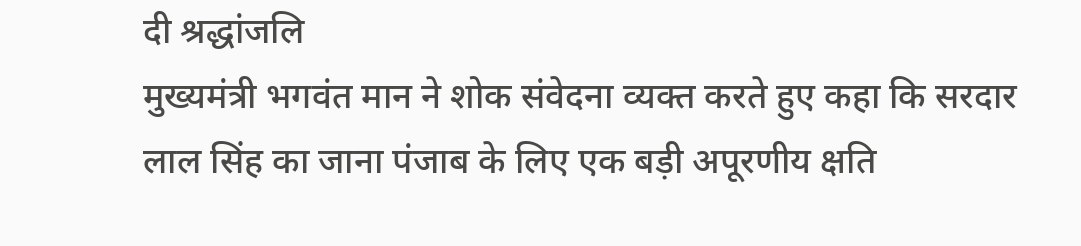दी श्रद्धांजलि
मुख्यमंत्री भगवंत मान ने शोक संवेदना व्यक्त करते हुए कहा कि सरदार लाल सिंह का जाना पंजाब के लिए एक बड़ी अपूरणीय क्षति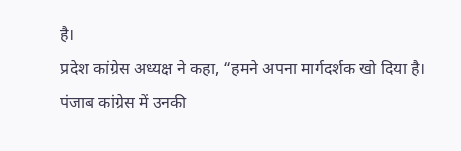है।
प्रदेश कांग्रेस अध्यक्ष ने कहा, “हमने अपना मार्गदर्शक खो दिया है। पंजाब कांग्रेस में उनकी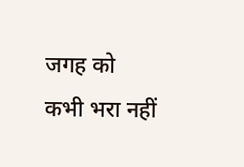जगह को कभी भरा नहीं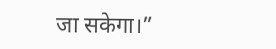जा सकेगा।”